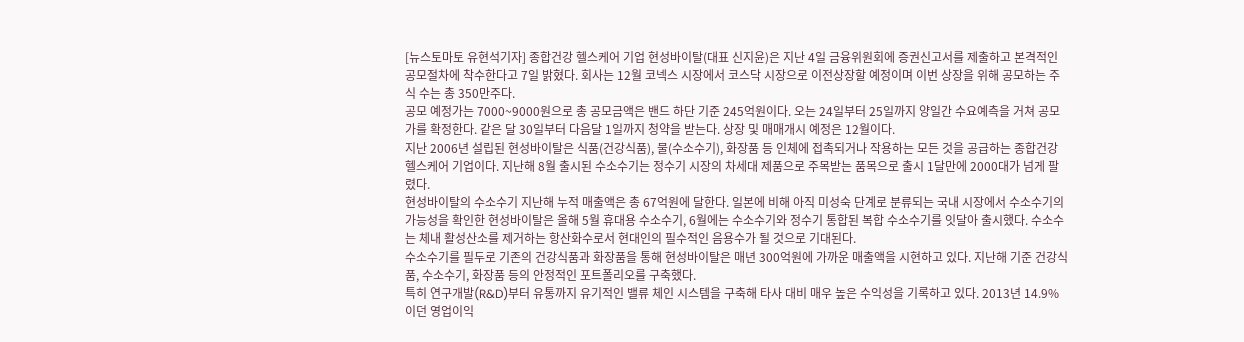[뉴스토마토 유현석기자] 종합건강 헬스케어 기업 현성바이탈(대표 신지윤)은 지난 4일 금융위원회에 증권신고서를 제출하고 본격적인 공모절차에 착수한다고 7일 밝혔다. 회사는 12월 코넥스 시장에서 코스닥 시장으로 이전상장할 예정이며 이번 상장을 위해 공모하는 주식 수는 총 350만주다.
공모 예정가는 7000~9000원으로 총 공모금액은 밴드 하단 기준 245억원이다. 오는 24일부터 25일까지 양일간 수요예측을 거쳐 공모가를 확정한다. 같은 달 30일부터 다음달 1일까지 청약을 받는다. 상장 및 매매개시 예정은 12월이다.
지난 2006년 설립된 현성바이탈은 식품(건강식품), 물(수소수기), 화장품 등 인체에 접촉되거나 작용하는 모든 것을 공급하는 종합건강 헬스케어 기업이다. 지난해 8월 출시된 수소수기는 정수기 시장의 차세대 제품으로 주목받는 품목으로 출시 1달만에 2000대가 넘게 팔렸다.
현성바이탈의 수소수기 지난해 누적 매출액은 총 67억원에 달한다. 일본에 비해 아직 미성숙 단계로 분류되는 국내 시장에서 수소수기의 가능성을 확인한 현성바이탈은 올해 5월 휴대용 수소수기, 6월에는 수소수기와 정수기 통합된 복합 수소수기를 잇달아 출시했다. 수소수는 체내 활성산소를 제거하는 항산화수로서 현대인의 필수적인 음용수가 될 것으로 기대된다.
수소수기를 필두로 기존의 건강식품과 화장품을 통해 현성바이탈은 매년 300억원에 가까운 매출액을 시현하고 있다. 지난해 기준 건강식품, 수소수기, 화장품 등의 안정적인 포트폴리오를 구축했다.
특히 연구개발(R&D)부터 유통까지 유기적인 밸류 체인 시스템을 구축해 타사 대비 매우 높은 수익성을 기록하고 있다. 2013년 14.9%이던 영업이익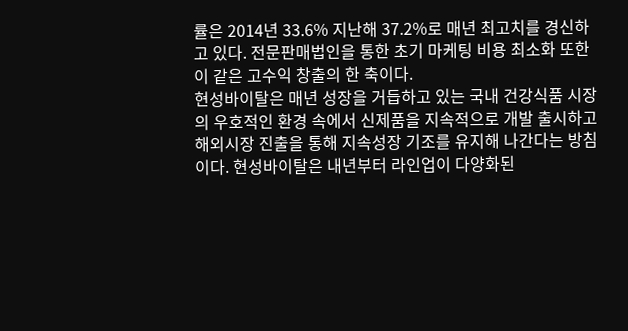률은 2014년 33.6% 지난해 37.2%로 매년 최고치를 경신하고 있다. 전문판매법인을 통한 초기 마케팅 비용 최소화 또한 이 같은 고수익 창출의 한 축이다.
현성바이탈은 매년 성장을 거듭하고 있는 국내 건강식품 시장의 우호적인 환경 속에서 신제품을 지속적으로 개발 출시하고 해외시장 진출을 통해 지속성장 기조를 유지해 나간다는 방침이다. 현성바이탈은 내년부터 라인업이 다양화된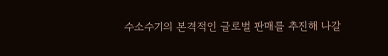수소수기의 본격적인 글로벌 판매를 추진해 나갈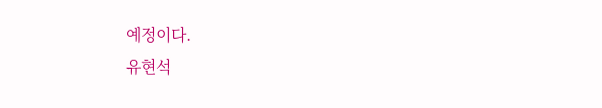예정이다.
유현석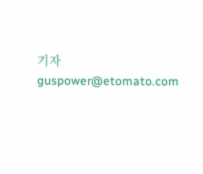기자 guspower@etomato.com